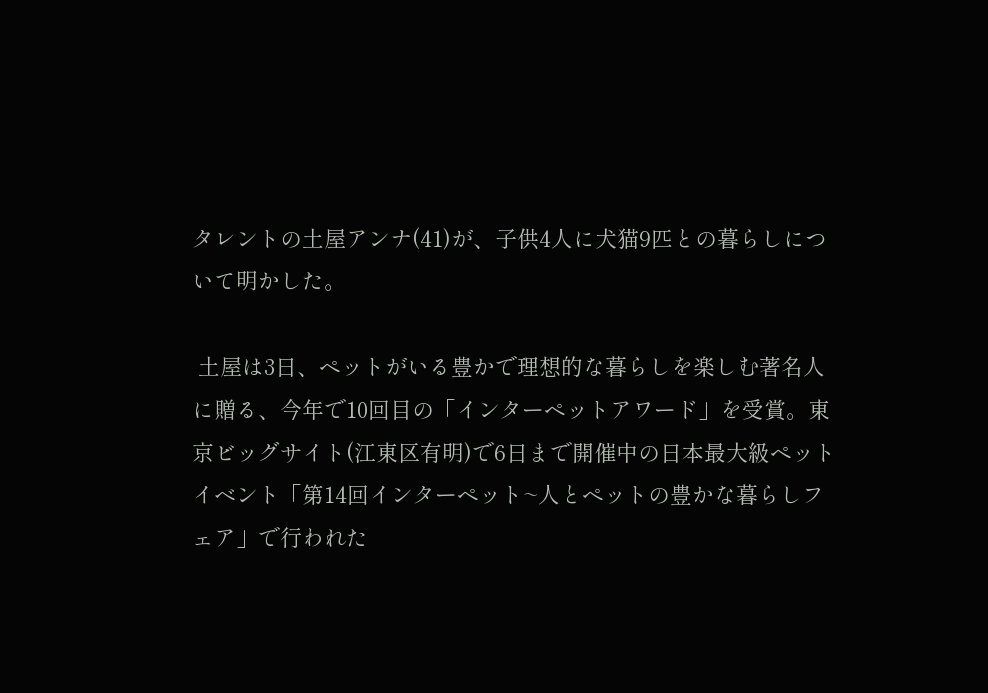タレントの土屋アンナ(41)が、子供4人に犬猫9匹との暮らしについて明かした。

 土屋は3日、ペットがいる豊かで理想的な暮らしを楽しむ著名人に贈る、今年で10回目の「インターペットアワード」を受賞。東京ビッグサイト(江東区有明)で6日まで開催中の日本最大級ペットイベント「第14回インターペット~人とペットの豊かな暮らしフェア」で行われた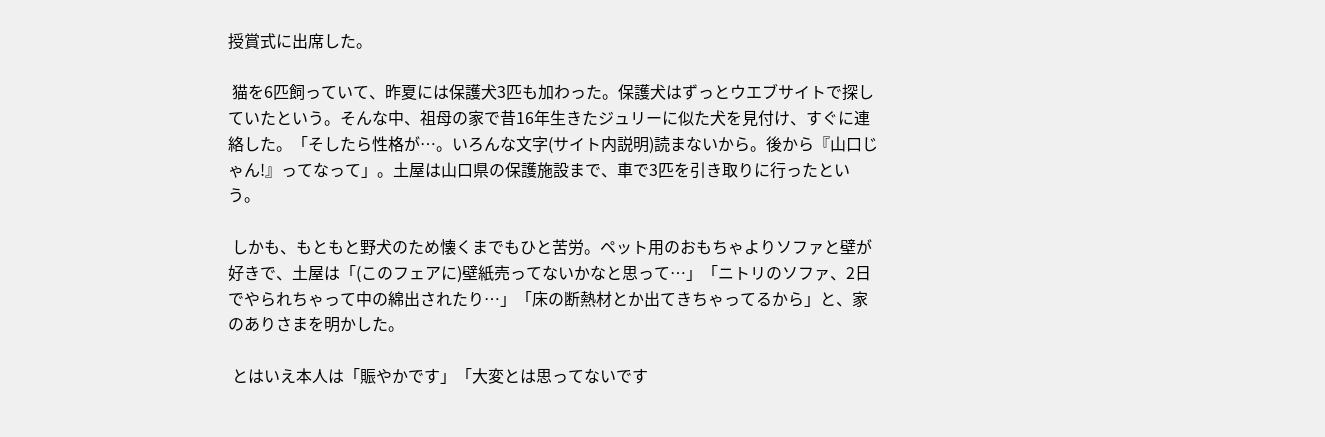授賞式に出席した。

 猫を6匹飼っていて、昨夏には保護犬3匹も加わった。保護犬はずっとウエブサイトで探していたという。そんな中、祖母の家で昔16年生きたジュリーに似た犬を見付け、すぐに連絡した。「そしたら性格が…。いろんな文字(サイト内説明)読まないから。後から『山口じゃん!』ってなって」。土屋は山口県の保護施設まで、車で3匹を引き取りに行ったという。

 しかも、もともと野犬のため懐くまでもひと苦労。ペット用のおもちゃよりソファと壁が好きで、土屋は「(このフェアに)壁紙売ってないかなと思って…」「ニトリのソファ、2日でやられちゃって中の綿出されたり…」「床の断熱材とか出てきちゃってるから」と、家のありさまを明かした。

 とはいえ本人は「賑やかです」「大変とは思ってないです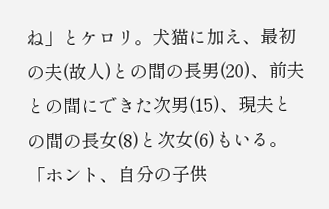ね」とケロリ。犬猫に加え、最初の夫(故人)との間の長男(20)、前夫との間にできた次男(15)、現夫との間の長女(8)と次女(6)もいる。「ホント、自分の子供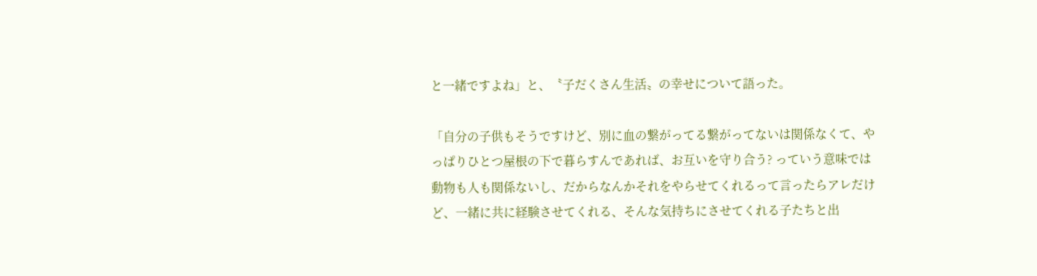と一緒ですよね」と、〝子だくさん生活〟の幸せについて語った。

「自分の子供もそうですけど、別に血の繋がってる繋がってないは関係なくて、やっぱりひとつ屋根の下で暮らすんであれば、お互いを守り合う? っていう意味では動物も人も関係ないし、だからなんかそれをやらせてくれるって言ったらアレだけど、一緒に共に経験させてくれる、そんな気持ちにさせてくれる子たちと出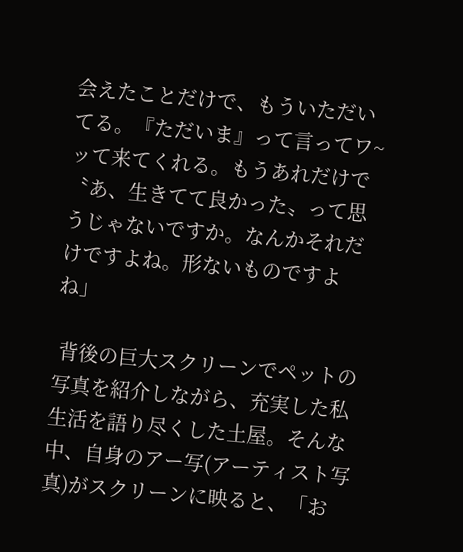会えたことだけで、もういただいてる。『ただいま』って言ってワ~ッて来てくれる。もうあれだけで〝あ、生きてて良かった〟って思うじゃないですか。なんかそれだけですよね。形ないものですよね」

 背後の巨大スクリーンでペットの写真を紹介しながら、充実した私生活を語り尽くした土屋。そんな中、自身のアー写(アーティスト写真)がスクリーンに映ると、「お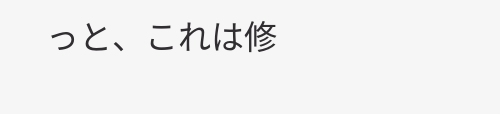っと、これは修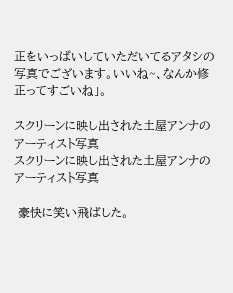正をいっぱいしていただいてるアタシの写真でございます。いいね~、なんか修正ってすごいね」。

スクリーンに映し出された土屋アンナのアーティスト写真
スクリーンに映し出された土屋アンナのアーティスト写真

 豪快に笑い飛ばした。